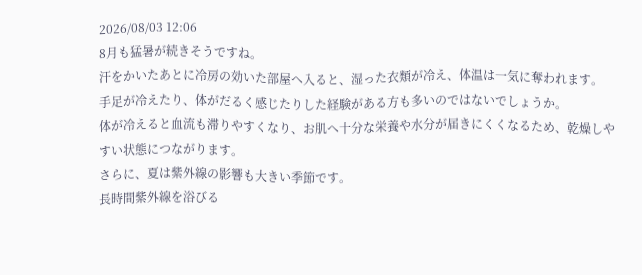2026/08/03 12:06
8月も猛暑が続きそうですね。
汗をかいたあとに冷房の効いた部屋へ入ると、湿った衣類が冷え、体温は一気に奪われます。
手足が冷えたり、体がだるく感じたりした経験がある方も多いのではないでしょうか。
体が冷えると血流も滞りやすくなり、お肌へ十分な栄養や水分が届きにくくなるため、乾燥しやすい状態につながります。
さらに、夏は紫外線の影響も大きい季節です。
長時間紫外線を浴びる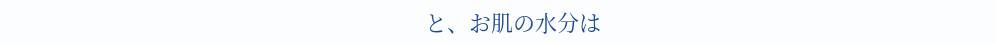と、お肌の水分は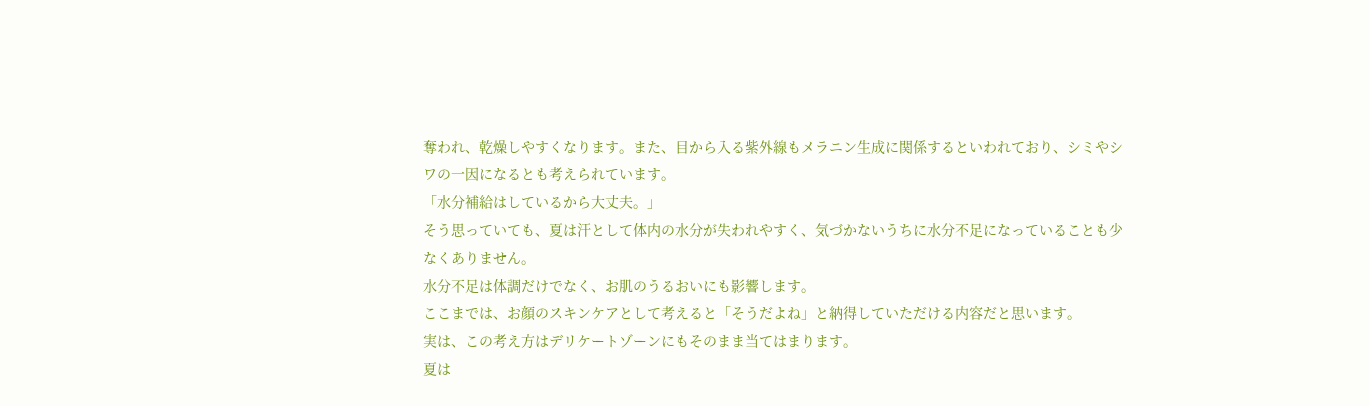奪われ、乾燥しやすくなります。また、目から入る紫外線もメラニン生成に関係するといわれており、シミやシワの一因になるとも考えられています。
「水分補給はしているから大丈夫。」
そう思っていても、夏は汗として体内の水分が失われやすく、気づかないうちに水分不足になっていることも少なくありません。
水分不足は体調だけでなく、お肌のうるおいにも影響します。
ここまでは、お顔のスキンケアとして考えると「そうだよね」と納得していただける内容だと思います。
実は、この考え方はデリケートゾーンにもそのまま当てはまります。
夏は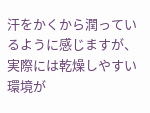汗をかくから潤っているように感じますが、実際には乾燥しやすい環境が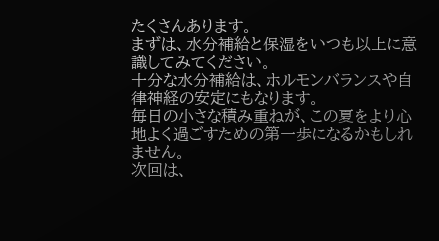たくさんあります。
まずは、水分補給と保湿をいつも以上に意識してみてください。
十分な水分補給は、ホルモンバランスや自律神経の安定にもなります。
毎日の小さな積み重ねが、この夏をより心地よく過ごすための第一歩になるかもしれません。
次回は、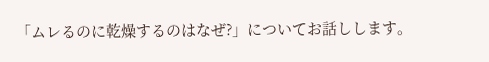「ムレるのに乾燥するのはなぜ?」についてお話しします。